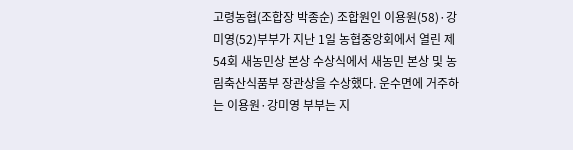고령농협(조합장 박종순) 조합원인 이용원(58)·강미영(52)부부가 지난 1일 농협중앙회에서 열린 제54회 새농민상 본상 수상식에서 새농민 본상 및 농림축산식품부 장관상을 수상했다. 운수면에 거주하는 이용원·강미영 부부는 지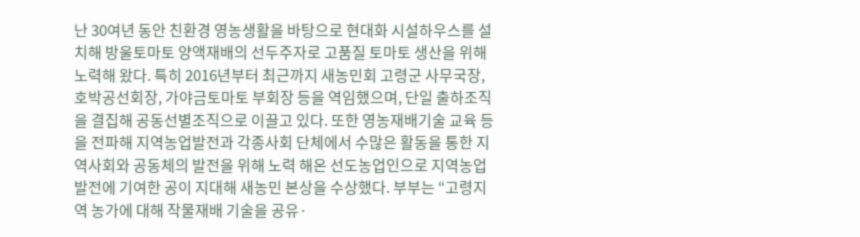난 30여년 동안 친환경 영농생활을 바탕으로 현대화 시설하우스를 설치해 방울토마토 양액재배의 선두주자로 고품질 토마토 생산을 위해 노력해 왔다. 특히 2016년부터 최근까지 새농민회 고령군 사무국장, 호박공선회장, 가야금토마토 부회장 등을 역임했으며, 단일 출하조직을 결집해 공동선별조직으로 이끌고 있다. 또한 영농재배기술 교육 등을 전파해 지역농업발전과 각종사회 단체에서 수많은 활동을 통한 지역사회와 공동체의 발전을 위해 노력 해온 선도농업인으로 지역농업발전에 기여한 공이 지대해 새농민 본상을 수상했다. 부부는 “고령지역 농가에 대해 작물재배 기술을 공유·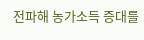전파해 농가소득 증대를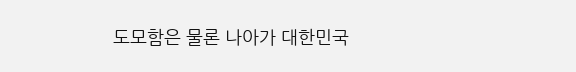도모함은 물론 나아가 대한민국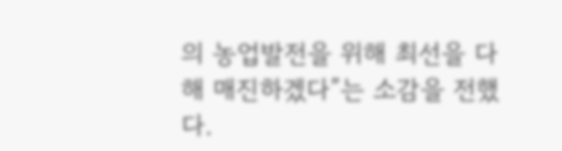의 농업발전을 위해 최선을 다 해 매진하겠다”는 소감을 전했다.